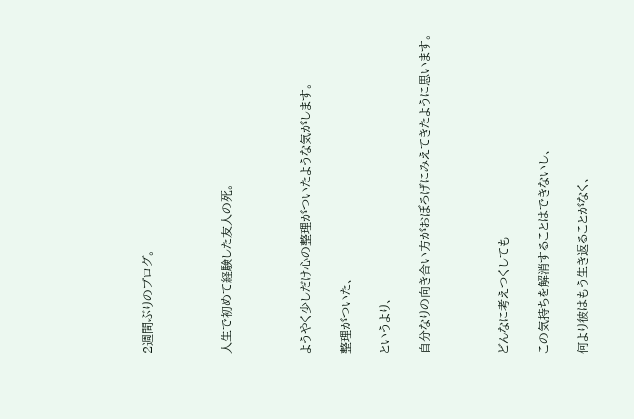2週間ぶりのブログ。



人生で初めて経験した友人の死。



ようやく少しだけ心の整理がついたような気がします。

整理がついた、

というより、

自分なりの向き合い方がおぼろげにみえてきたように思います。



どんなに考えつくしても

この気持ちを解消することはできないし、

何より彼はもう生き返ることがなく、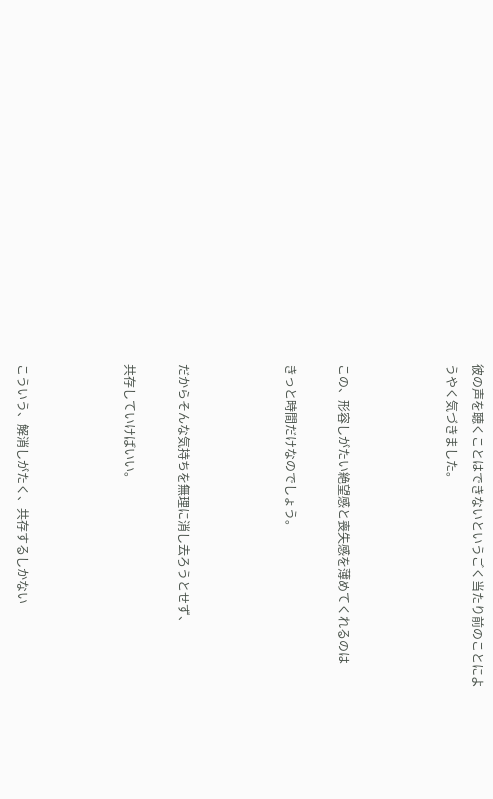彼の声を聴くことはできないというごく当たり前のことにようやく気づきました。



この、形容しがたい絶望感と喪失感を薄めてくれるのは

きっと時間だけなのでしょう。



だからそんな気持ちを無理に消し去ろうとせず、

共存していけばいい。



こういう、解消しがたく、共存するしかない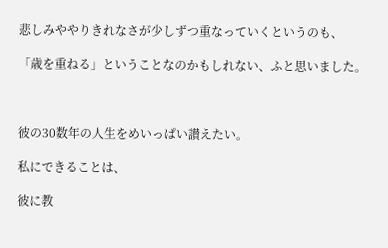悲しみややりきれなさが少しずつ重なっていくというのも、

「歳を重ねる」ということなのかもしれない、ふと思いました。



彼の30数年の人生をめいっぱい讃えたい。

私にできることは、

彼に教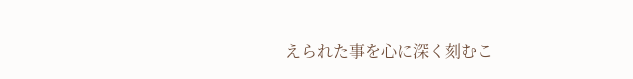えられた事を心に深く刻むこ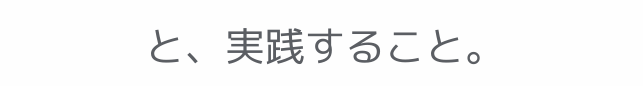と、実践すること。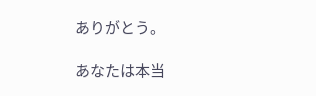ありがとう。

あなたは本当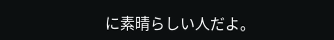に素晴らしい人だよ。